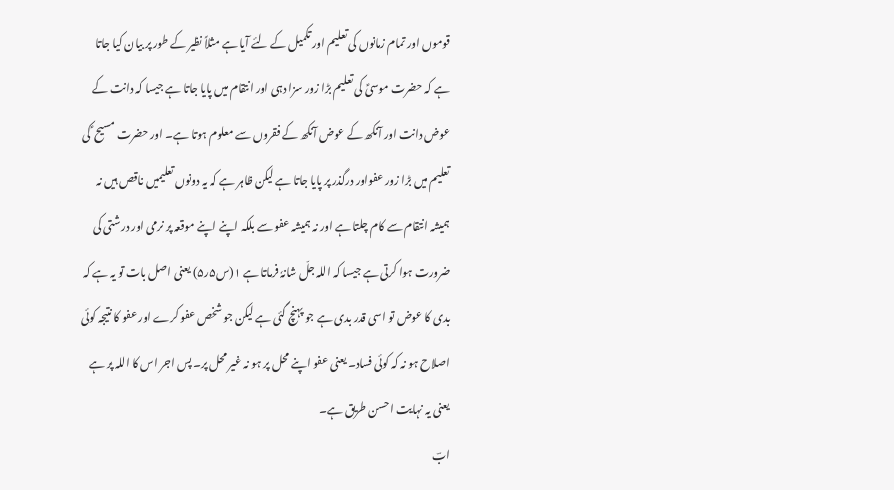قوموں اور تمام زمانوں کی تعلیم اور تکمیل کے لئے آیا ہے مثلاً نظیر کے طور پر بیان کیا جاتا ہے کہ حضرت موسیؑ کی تعلیم بڑا زور سزا دہی اور انتقام میں پایا جاتا ہے جیسا کہ دانت کے عوض دانت اور آنکھ کے عوض آنکھ کے فقروں سے معلوم ہوتا ہے۔ اور حضرت مسیح ؑ کی تعلیم میں بڑا زور عفواور درگذر پر پایا جاتا ہے لیکن ظاہر ہے کہ یہ دونوں تعلیمیں ناقص ہیں نہ ہمیشہ انتقام سے کام چلتا ہے اور نہ ہمیشہ عفو سے بلکہ اپنے اپنے موقعہ پر نرمی اور درشتی کی ضرورت ہوا کرتی ہے جیسا کہ اللہ جلّ شانہٗ فرماتا ہے ۱(س۵ر۵) یعنی اصل بات تو یہ ہے کہ بدی کا عوض تو اسی قدر بدی ہے جو پہنچ گئی ہے لیکن جو شخص عفو کرے اور عفو کا نتیجہ کوئی اصلاح ہو نہ کہ کوئی فساد۔ یعنی عفو اپنے محل پر ہو نہ غیر محل پر۔ پس اجر اس کا اللہ پر ہے یعنی یہ نہایت احسن طریق ہے۔
ابؔ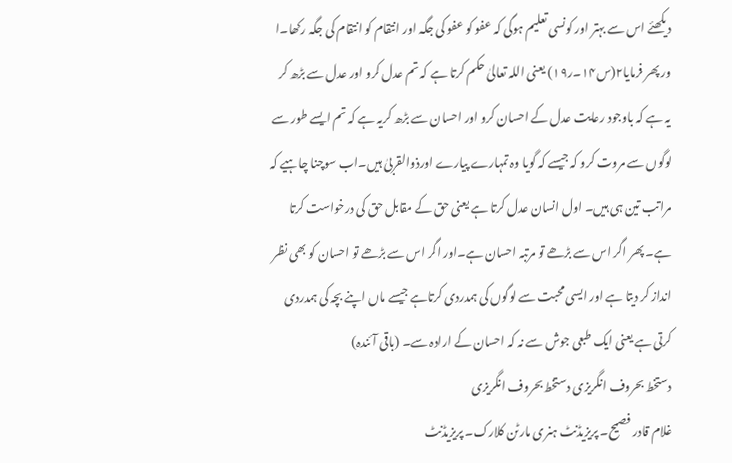دیکھئے اس سے بہتر اور کونسی تعلیم ہوگی کہ عفو کو عفو کی جگہ اور انتقام کو انتقام کی جگہ رکھا۔ا ور پھر فرمایا۲(س۱۴۔ر۱۹) یعنی اللہ تعالیٰ حکم کرتا ہے کہ تم عدل کرو اور عدل سے بڑھ کر یہ ہے کہ باوجود رعایت عدل کے احسان کرو اور احسان سے بڑھ کریہ ہے کہ تم ایسے طور سے لوگوں سے مروت کرو کہ جیسے کہ گویا وہ تمہارے پیارے اورذوالقربیٰ ہیں۔اب سوچنا چاہیے کہ مراتب تین ہی ہیں۔ اول انسان عدل کرتا ہے یعنی حق کے مقابل حق کی درخواست کرتا ہے۔ پھر اگر اس سے بڑھے تو مرتبہ احسان ہے۔اور اگر اس سے بڑھے تو احسان کو بھی نظر انداز کر دیتا ہے اور ایسی محبت سے لوگوں کی ہمدردی کرتاہے جیسے ماں اپنے بچہ کی ہمدردی کرتی ہے یعنی ایک طبعی جوش سے نہ کہ احسان کے ارادہ سے۔ (باقی آئندہ)
دستخط بحروف انگریزی دستخط بحروف انگریزی
غلام قادر فصیح۔ پریزیڈنٹ ہنری مارٹن کلارک۔ پریزیڈنٹ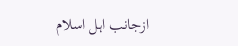ازجانب اہل اسلام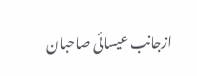ازجانب عیسائی صاحبان